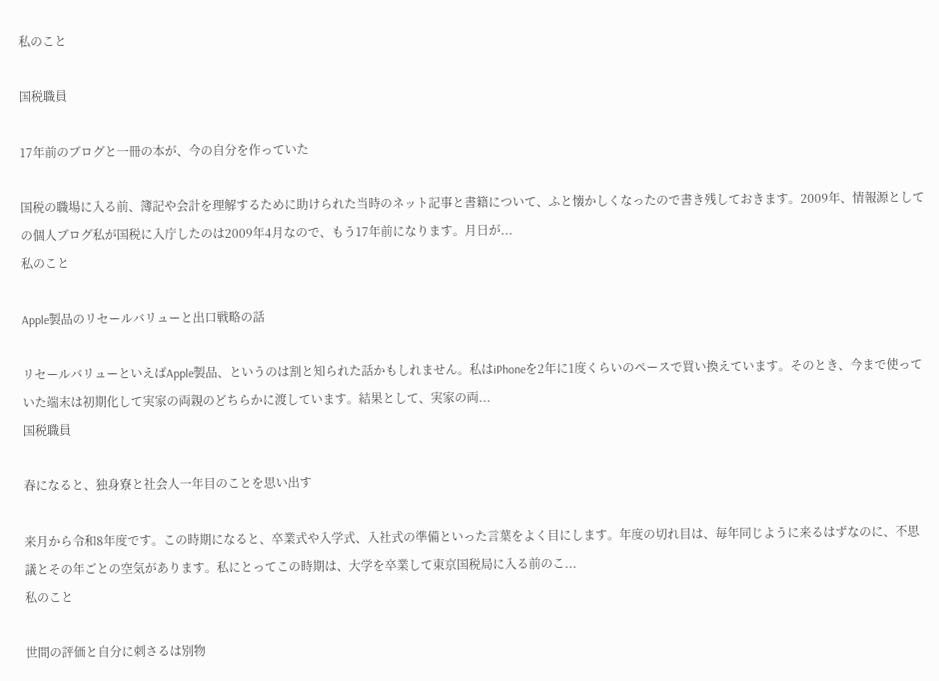私のこと

国税職員

17年前のブログと一冊の本が、今の自分を作っていた

国税の職場に入る前、簿記や会計を理解するために助けられた当時のネット記事と書籍について、ふと懐かしくなったので書き残しておきます。2009年、情報源としての個人ブログ私が国税に入庁したのは2009年4月なので、もう17年前になります。月日が...
私のこと

Apple製品のリセールバリューと出口戦略の話

リセールバリューといえばApple製品、というのは割と知られた話かもしれません。私はiPhoneを2年に1度くらいのペースで買い換えています。そのとき、今まで使っていた端末は初期化して実家の両親のどちらかに渡しています。結果として、実家の両...
国税職員

春になると、独身寮と社会人一年目のことを思い出す

来月から令和8年度です。この時期になると、卒業式や入学式、入社式の準備といった言葉をよく目にします。年度の切れ目は、毎年同じように来るはずなのに、不思議とその年ごとの空気があります。私にとってこの時期は、大学を卒業して東京国税局に入る前のこ...
私のこと

世間の評価と自分に刺さるは別物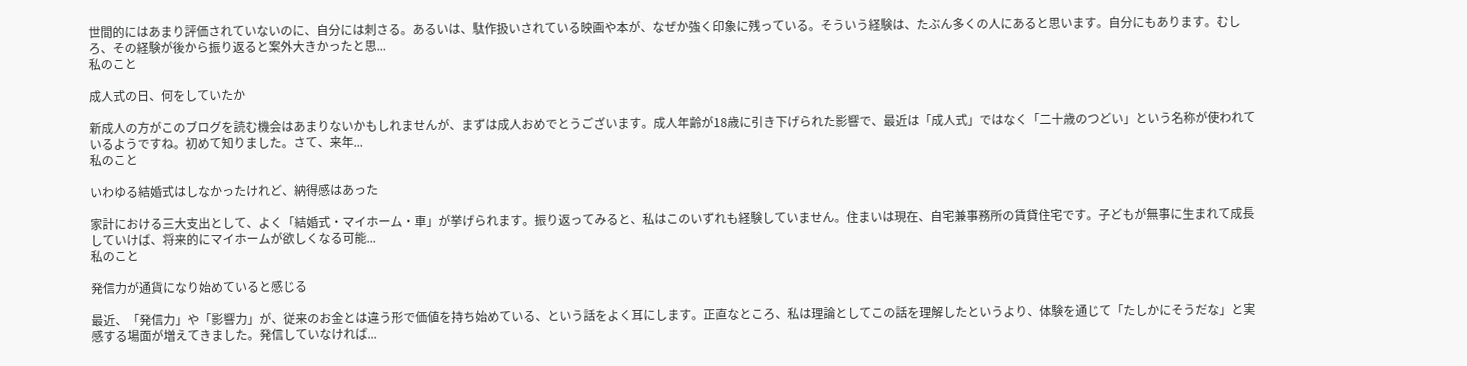世間的にはあまり評価されていないのに、自分には刺さる。あるいは、駄作扱いされている映画や本が、なぜか強く印象に残っている。そういう経験は、たぶん多くの人にあると思います。自分にもあります。むしろ、その経験が後から振り返ると案外大きかったと思...
私のこと

成人式の日、何をしていたか

新成人の方がこのブログを読む機会はあまりないかもしれませんが、まずは成人おめでとうございます。成人年齢が18歳に引き下げられた影響で、最近は「成人式」ではなく「二十歳のつどい」という名称が使われているようですね。初めて知りました。さて、来年...
私のこと

いわゆる結婚式はしなかったけれど、納得感はあった

家計における三大支出として、よく「結婚式・マイホーム・車」が挙げられます。振り返ってみると、私はこのいずれも経験していません。住まいは現在、自宅兼事務所の賃貸住宅です。子どもが無事に生まれて成長していけば、将来的にマイホームが欲しくなる可能...
私のこと

発信力が通貨になり始めていると感じる

最近、「発信力」や「影響力」が、従来のお金とは違う形で価値を持ち始めている、という話をよく耳にします。正直なところ、私は理論としてこの話を理解したというより、体験を通じて「たしかにそうだな」と実感する場面が増えてきました。発信していなければ...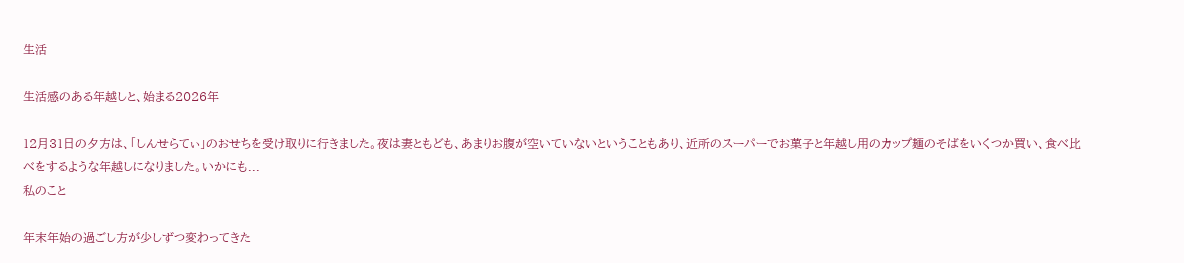生活

生活感のある年越しと、始まる2026年

12月31日の夕方は、「しんせらてぃ」のおせちを受け取りに行きました。夜は妻ともども、あまりお腹が空いていないということもあり、近所のスーパーでお菓子と年越し用のカップ麺のそばをいくつか買い、食べ比べをするような年越しになりました。いかにも...
私のこと

年末年始の過ごし方が少しずつ変わってきた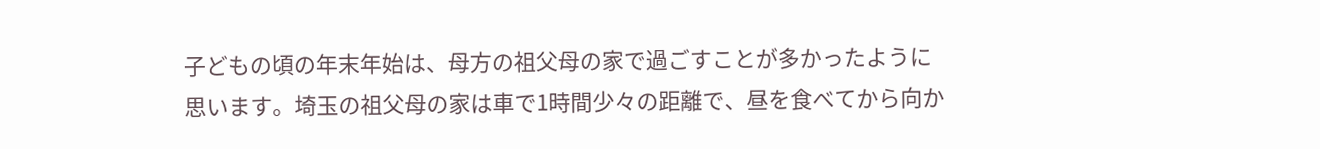子どもの頃の年末年始は、母方の祖父母の家で過ごすことが多かったように思います。埼玉の祖父母の家は車で1時間少々の距離で、昼を食べてから向か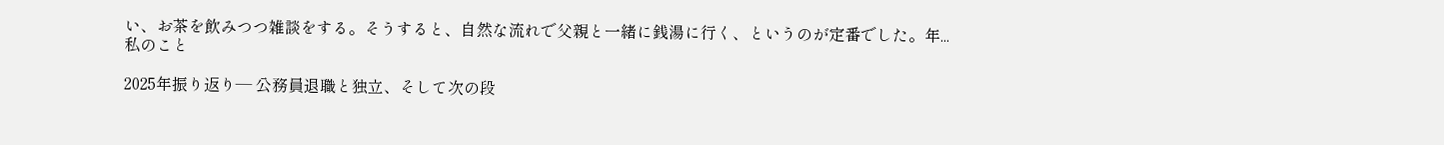い、お茶を飲みつつ雑談をする。そうすると、自然な流れで父親と一緒に銭湯に行く、というのが定番でした。年...
私のこと

2025年振り返り― 公務員退職と独立、そして次の段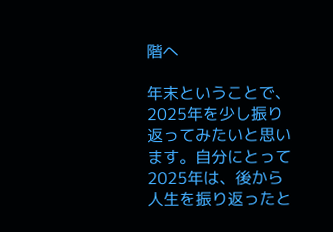階へ

年末ということで、2025年を少し振り返ってみたいと思います。自分にとって2025年は、後から人生を振り返ったと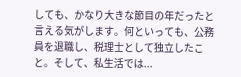しても、かなり大きな節目の年だったと言える気がします。何といっても、公務員を退職し、税理士として独立したこと。そして、私生活では...